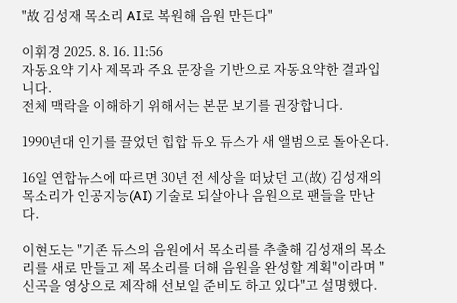"故 김성재 목소리 AI로 복원해 음원 만든다"

이휘경 2025. 8. 16. 11:56
자동요약 기사 제목과 주요 문장을 기반으로 자동요약한 결과입니다.
전체 맥락을 이해하기 위해서는 본문 보기를 권장합니다.

1990년대 인기를 끌었던 힙합 듀오 듀스가 새 앨범으로 돌아온다.

16일 연합뉴스에 따르면 30년 전 세상을 떠났던 고(故) 김성재의 목소리가 인공지능(AI) 기술로 되살아나 음원으로 팬들을 만난다.

이현도는 "기존 듀스의 음원에서 목소리를 추출해 김성재의 목소리를 새로 만들고 제 목소리를 더해 음원을 완성할 계획"이라며 "신곡을 영상으로 제작해 선보일 준비도 하고 있다"고 설명했다.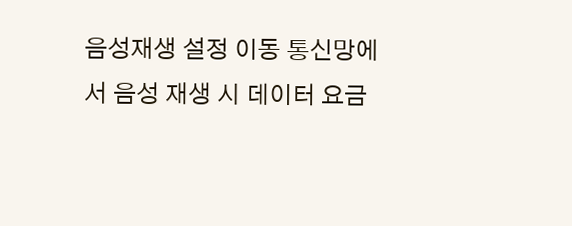음성재생 설정 이동 통신망에서 음성 재생 시 데이터 요금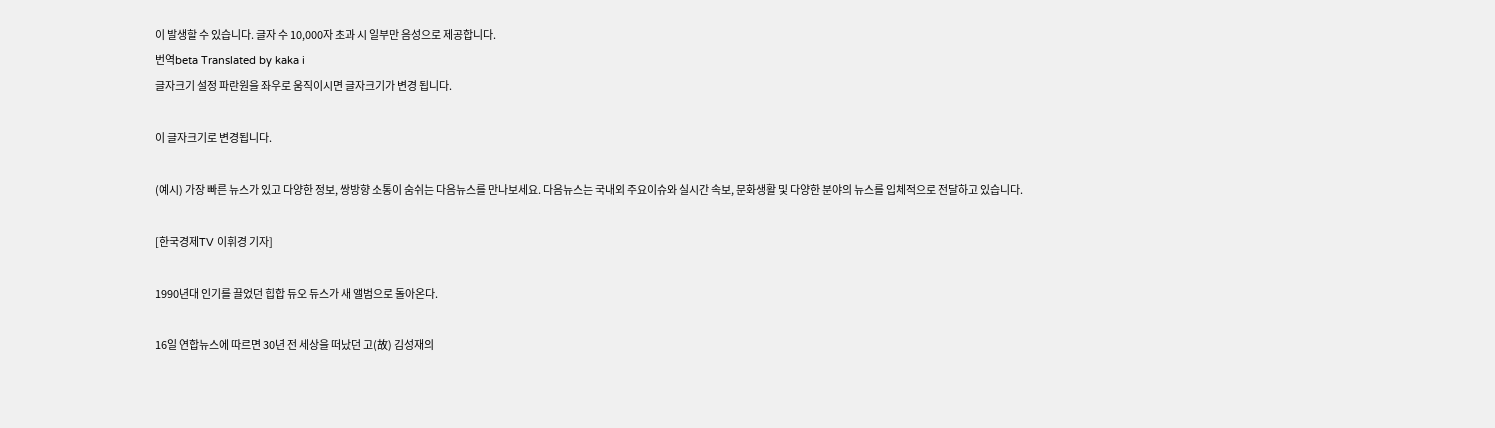이 발생할 수 있습니다. 글자 수 10,000자 초과 시 일부만 음성으로 제공합니다.
번역beta Translated by kaka i
글자크기 설정 파란원을 좌우로 움직이시면 글자크기가 변경 됩니다.

이 글자크기로 변경됩니다.

(예시) 가장 빠른 뉴스가 있고 다양한 정보, 쌍방향 소통이 숨쉬는 다음뉴스를 만나보세요. 다음뉴스는 국내외 주요이슈와 실시간 속보, 문화생활 및 다양한 분야의 뉴스를 입체적으로 전달하고 있습니다.

[한국경제TV 이휘경 기자]

1990년대 인기를 끌었던 힙합 듀오 듀스가 새 앨범으로 돌아온다.

16일 연합뉴스에 따르면 30년 전 세상을 떠났던 고(故) 김성재의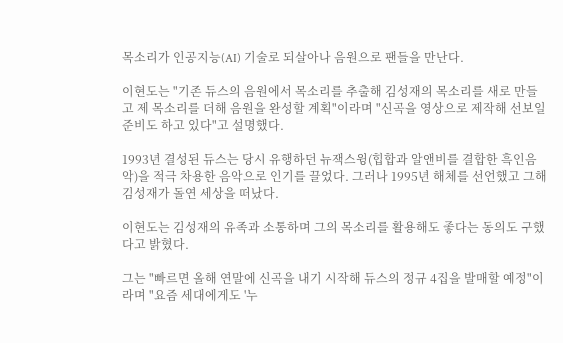목소리가 인공지능(AI) 기술로 되살아나 음원으로 팬들을 만난다.

이현도는 "기존 듀스의 음원에서 목소리를 추출해 김성재의 목소리를 새로 만들고 제 목소리를 더해 음원을 완성할 계획"이라며 "신곡을 영상으로 제작해 선보일 준비도 하고 있다"고 설명했다.

1993년 결성된 듀스는 당시 유행하던 뉴잭스윙(힙합과 알앤비를 결합한 흑인음악)을 적극 차용한 음악으로 인기를 끌었다. 그러나 1995년 해체를 선언했고 그해 김성재가 돌연 세상을 떠났다.

이현도는 김성재의 유족과 소통하며 그의 목소리를 활용해도 좋다는 동의도 구했다고 밝혔다.

그는 "빠르면 올해 연말에 신곡을 내기 시작해 듀스의 정규 4집을 발매할 예정"이라며 "요즘 세대에게도 '누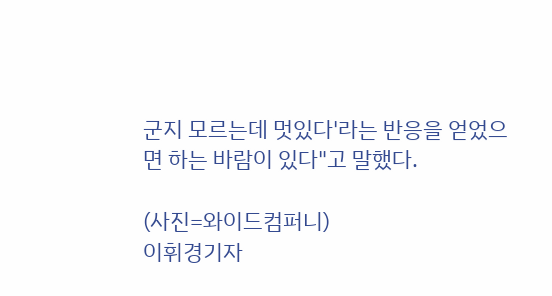군지 모르는데 멋있다'라는 반응을 얻었으면 하는 바람이 있다"고 말했다.

(사진=와이드컴퍼니)
이휘경기자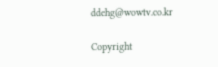ddehg@wowtv.co.kr

Copyright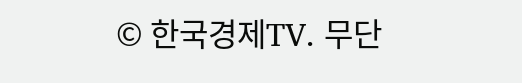© 한국경제TV. 무단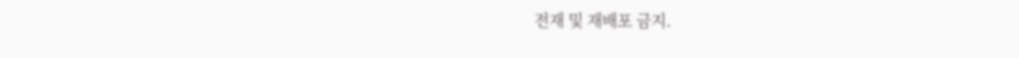전재 및 재배포 금지.